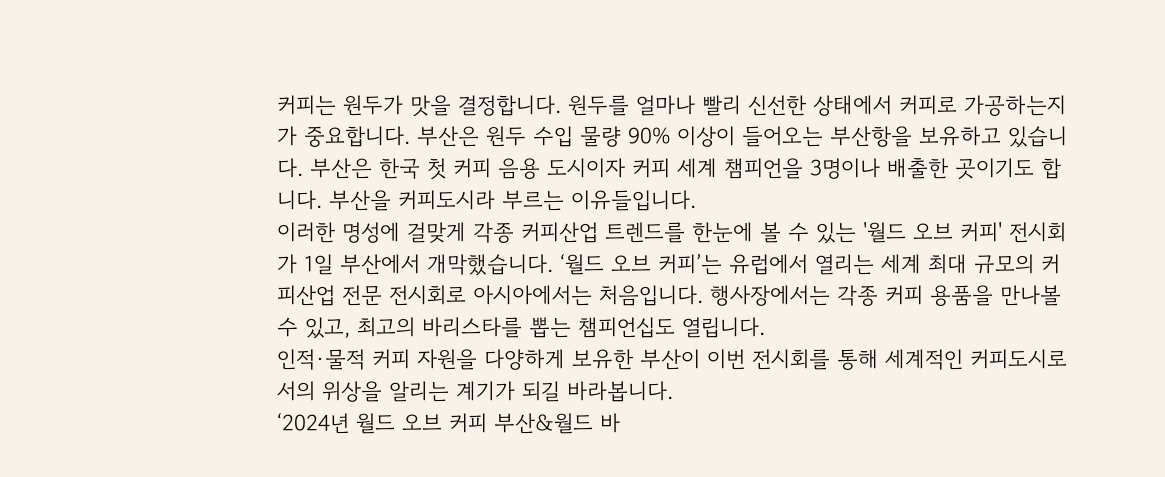커피는 원두가 맛을 결정합니다. 원두를 얼마나 빨리 신선한 상태에서 커피로 가공하는지가 중요합니다. 부산은 원두 수입 물량 90% 이상이 들어오는 부산항을 보유하고 있습니다. 부산은 한국 첫 커피 음용 도시이자 커피 세계 챔피언을 3명이나 배출한 곳이기도 합니다. 부산을 커피도시라 부르는 이유들입니다.
이러한 명성에 걸맞게 각종 커피산업 트렌드를 한눈에 볼 수 있는 '월드 오브 커피' 전시회가 1일 부산에서 개막했습니다. ‘월드 오브 커피’는 유럽에서 열리는 세계 최대 규모의 커피산업 전문 전시회로 아시아에서는 처음입니다. 행사장에서는 각종 커피 용품을 만나볼 수 있고, 최고의 바리스타를 뽑는 챔피언십도 열립니다.
인적·물적 커피 자원을 다양하게 보유한 부산이 이번 전시회를 통해 세계적인 커피도시로서의 위상을 알리는 계기가 되길 바라봅니다.
‘2024년 월드 오브 커피 부산&월드 바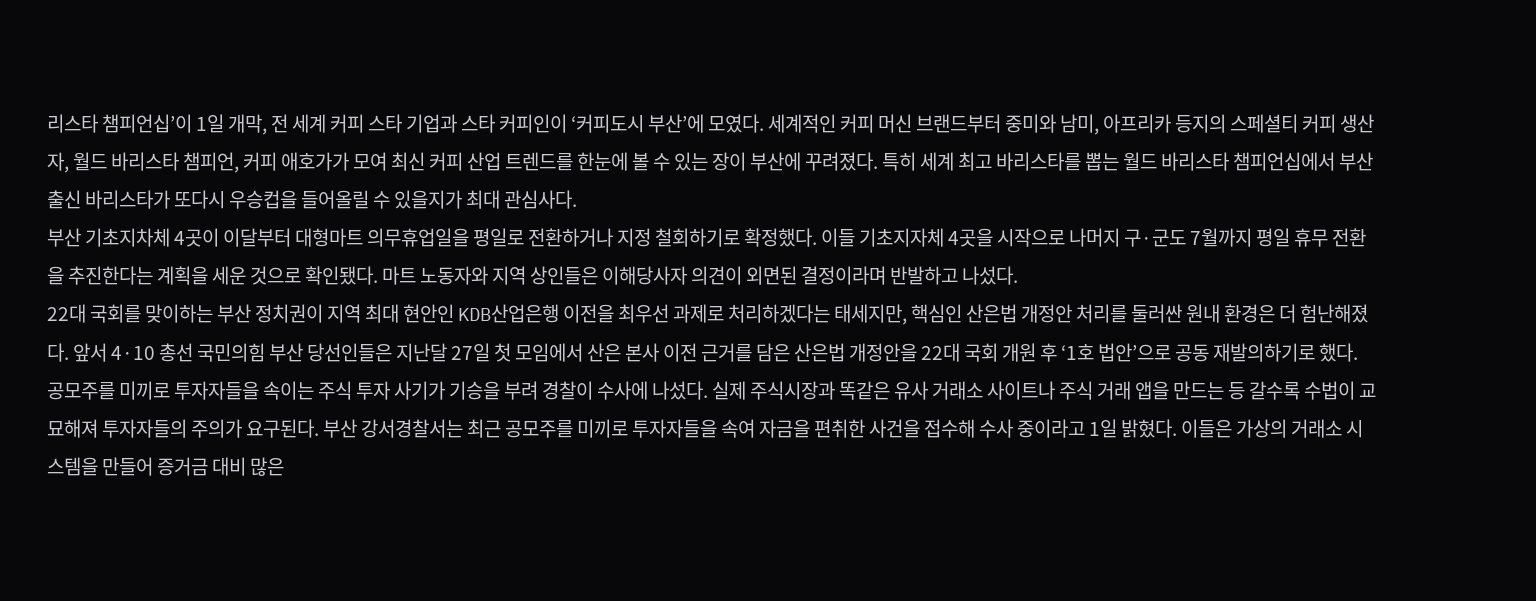리스타 챔피언십’이 1일 개막, 전 세계 커피 스타 기업과 스타 커피인이 ‘커피도시 부산’에 모였다. 세계적인 커피 머신 브랜드부터 중미와 남미, 아프리카 등지의 스페셜티 커피 생산자, 월드 바리스타 챔피언, 커피 애호가가 모여 최신 커피 산업 트렌드를 한눈에 볼 수 있는 장이 부산에 꾸려졌다. 특히 세계 최고 바리스타를 뽑는 월드 바리스타 챔피언십에서 부산 출신 바리스타가 또다시 우승컵을 들어올릴 수 있을지가 최대 관심사다.
부산 기초지차체 4곳이 이달부터 대형마트 의무휴업일을 평일로 전환하거나 지정 철회하기로 확정했다. 이들 기초지자체 4곳을 시작으로 나머지 구·군도 7월까지 평일 휴무 전환을 추진한다는 계획을 세운 것으로 확인됐다. 마트 노동자와 지역 상인들은 이해당사자 의견이 외면된 결정이라며 반발하고 나섰다.
22대 국회를 맞이하는 부산 정치권이 지역 최대 현안인 KDB산업은행 이전을 최우선 과제로 처리하겠다는 태세지만, 핵심인 산은법 개정안 처리를 둘러싼 원내 환경은 더 험난해졌다. 앞서 4·10 총선 국민의힘 부산 당선인들은 지난달 27일 첫 모임에서 산은 본사 이전 근거를 담은 산은법 개정안을 22대 국회 개원 후 ‘1호 법안’으로 공동 재발의하기로 했다.
공모주를 미끼로 투자자들을 속이는 주식 투자 사기가 기승을 부려 경찰이 수사에 나섰다. 실제 주식시장과 똑같은 유사 거래소 사이트나 주식 거래 앱을 만드는 등 갈수록 수법이 교묘해져 투자자들의 주의가 요구된다. 부산 강서경찰서는 최근 공모주를 미끼로 투자자들을 속여 자금을 편취한 사건을 접수해 수사 중이라고 1일 밝혔다. 이들은 가상의 거래소 시스템을 만들어 증거금 대비 많은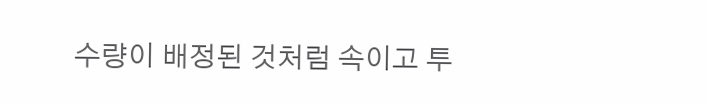수량이 배정된 것처럼 속이고 투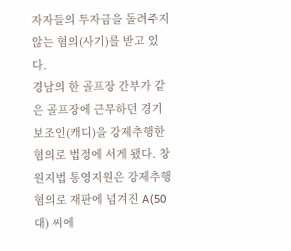자자들의 투자금을 돌려주지 않는 혐의(사기)를 받고 있다.
경남의 한 골프장 간부가 같은 골프장에 근무하던 경기보조인(캐디)을 강제추행한 혐의로 법정에 서게 됐다. 창원지법 통영지원은 강제추행 혐의로 재판에 넘겨진 A(50대) 씨에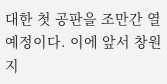대한 첫 공판을 조만간 열 예정이다. 이에 앞서 창원지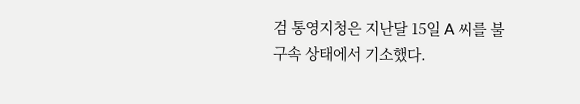검 통영지청은 지난달 15일 A 씨를 불구속 상태에서 기소했다.